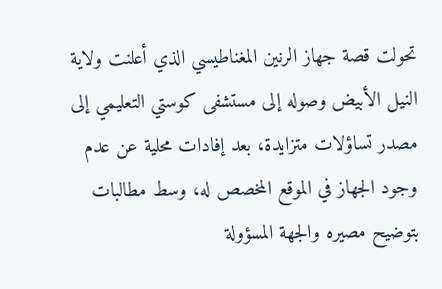تحولت قصة جهاز الرنين المغناطيسي الذي أعلنت ولاية النيل الأبيض وصوله إلى مستشفى كوستي التعليمي إلى مصدر تساؤلات متزايدة، بعد إفادات محلية عن عدم وجود الجهاز في الموقع المخصص له، وسط مطالبات بتوضيح مصيره والجهة المسؤولة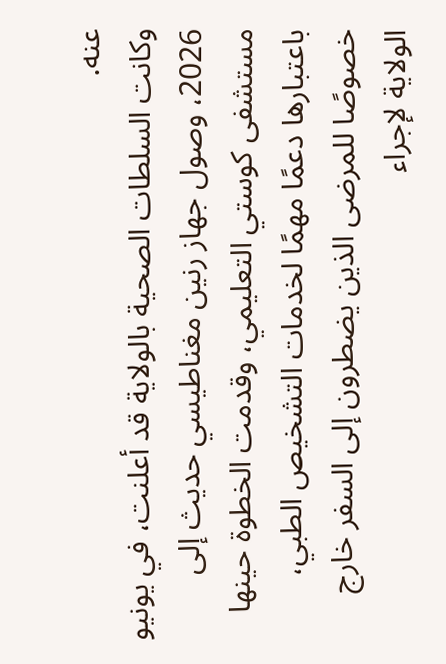عنه.
وكانت السلطات الصحية بالولاية قد أعلنت، في يونيو 2026، وصول جهاز رنين مغناطيسي حديث إلى مستشفى كوستي التعليمي، وقدمت الخطوة حينها باعتبارها دعمًا مهمًا لخدمات التشخيص الطبي، خصوصًا للمرضى الذين يضطرون إلى السفر خارج الولاية لإجراء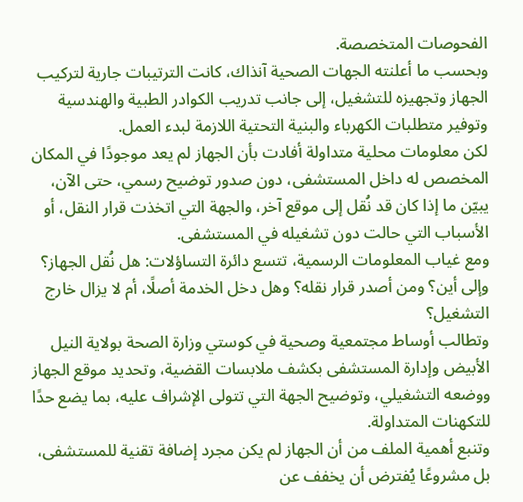الفحوصات المتخصصة.
وبحسب ما أعلنته الجهات الصحية آنذاك، كانت الترتيبات جارية لتركيب الجهاز وتجهيزه للتشغيل، إلى جانب تدريب الكوادر الطبية والهندسية وتوفير متطلبات الكهرباء والبنية التحتية اللازمة لبدء العمل.
لكن معلومات محلية متداولة أفادت بأن الجهاز لم يعد موجودًا في المكان المخصص له داخل المستشفى، دون صدور توضيح رسمي، حتى الآن، يبيّن ما إذا كان قد نُقل إلى موقع آخر، والجهة التي اتخذت قرار النقل، أو الأسباب التي حالت دون تشغيله في المستشفى.
ومع غياب المعلومات الرسمية، تتسع دائرة التساؤلات: هل نُقل الجهاز؟ وإلى أين؟ ومن أصدر قرار نقله؟ وهل دخل الخدمة أصلًا، أم لا يزال خارج التشغيل؟
وتطالب أوساط مجتمعية وصحية في كوستي وزارة الصحة بولاية النيل الأبيض وإدارة المستشفى بكشف ملابسات القضية، وتحديد موقع الجهاز ووضعه التشغيلي، وتوضيح الجهة التي تتولى الإشراف عليه، بما يضع حدًا للتكهنات المتداولة.
وتنبع أهمية الملف من أن الجهاز لم يكن مجرد إضافة تقنية للمستشفى، بل مشروعًا يُفترض أن يخفف عن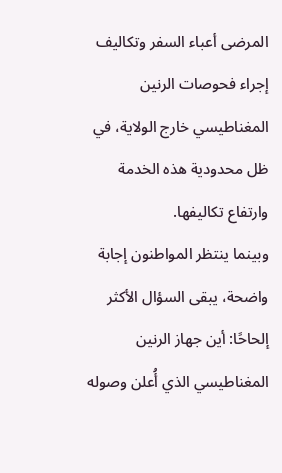المرضى أعباء السفر وتكاليف إجراء فحوصات الرنين المغناطيسي خارج الولاية، في ظل محدودية هذه الخدمة وارتفاع تكاليفها.
وبينما ينتظر المواطنون إجابة واضحة، يبقى السؤال الأكثر إلحاحًا: أين جهاز الرنين المغناطيسي الذي أُعلن وصوله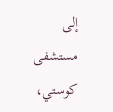إلى مستشفى كوستي،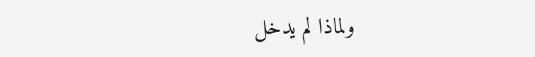ولماذا لم يدخل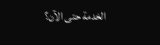الخدمة حتى الآن؟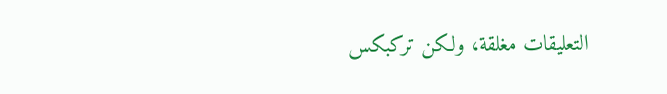التعليقات مغلقة، ولكن تركبكس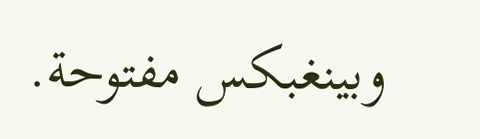وبينغبكس مفتوحة.